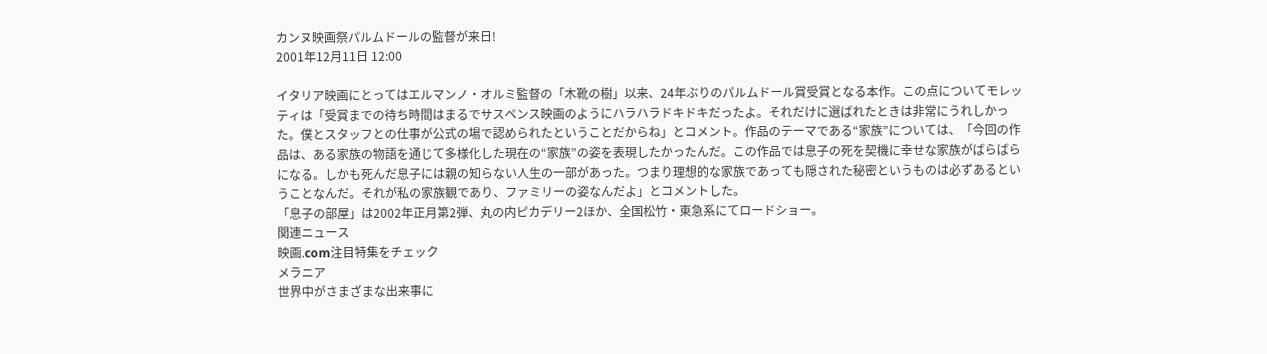カンヌ映画祭パルムドールの監督が来日!
2001年12月11日 12:00

イタリア映画にとってはエルマンノ・オルミ監督の「木靴の樹」以来、24年ぶりのパルムドール賞受賞となる本作。この点についてモレッティは「受賞までの待ち時間はまるでサスペンス映画のようにハラハラドキドキだったよ。それだけに選ばれたときは非常にうれしかった。僕とスタッフとの仕事が公式の場で認められたということだからね」とコメント。作品のテーマである“家族”については、「今回の作品は、ある家族の物語を通じて多様化した現在の“家族”の姿を表現したかったんだ。この作品では息子の死を契機に幸せな家族がばらばらになる。しかも死んだ息子には親の知らない人生の一部があった。つまり理想的な家族であっても隠された秘密というものは必ずあるということなんだ。それが私の家族観であり、ファミリーの姿なんだよ」とコメントした。
「息子の部屋」は2002年正月第2弾、丸の内ピカデリー2ほか、全国松竹・東急系にてロードショー。
関連ニュース
映画.com注目特集をチェック
メラニア
世界中がさまざまな出来事に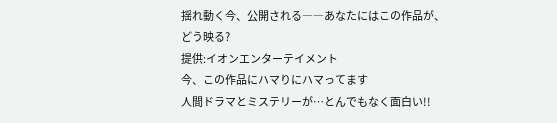揺れ動く今、公開される――あなたにはこの作品が、どう映る?
提供:イオンエンターテイメント
今、この作品にハマりにハマってます
人間ドラマとミステリーが…とんでもなく面白い!!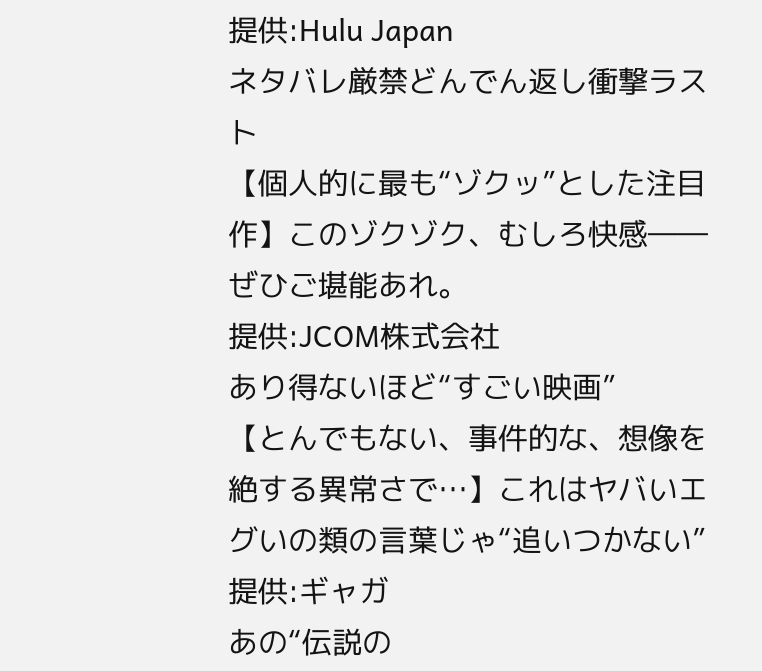提供:Hulu Japan
ネタバレ厳禁どんでん返し衝撃ラスト
【個人的に最も“ゾクッ”とした注目作】このゾクゾク、むしろ快感――ぜひご堪能あれ。
提供:JCOM株式会社
あり得ないほど“すごい映画”
【とんでもない、事件的な、想像を絶する異常さで…】これはヤバいエグいの類の言葉じゃ“追いつかない”
提供:ギャガ
あの“伝説の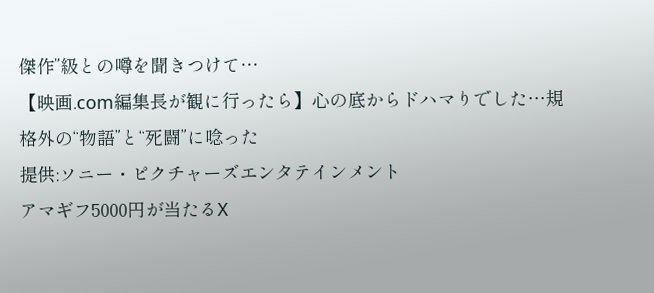傑作”級との噂を聞きつけて…
【映画.com編集長が観に行ったら】心の底からドハマりでした…規格外の“物語”と“死闘”に唸った
提供:ソニー・ピクチャーズエンタテインメント
アマギフ5000円が当たるX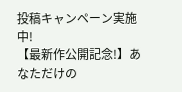投稿キャンペーン実施中!
【最新作公開記念!】あなただけの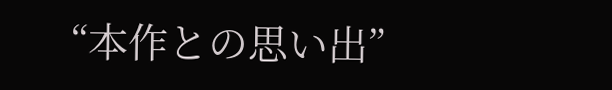“本作との思い出”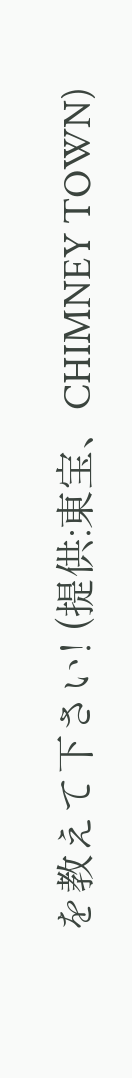を教えて下さい! (提供:東宝、CHIMNEY TOWN)